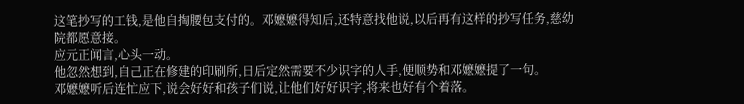这笔抄写的工钱,是他自掏腰包支付的。邓嬷嬷得知后,还特意找他说,以后再有这样的抄写任务,慈幼院都愿意接。
应元正闻言,心头一动。
他忽然想到,自己正在修建的印刷所,日后定然需要不少识字的人手,便顺势和邓嬷嬷提了一句。
邓嬷嬷听后连忙应下,说会好好和孩子们说,让他们好好识字,将来也好有个着落。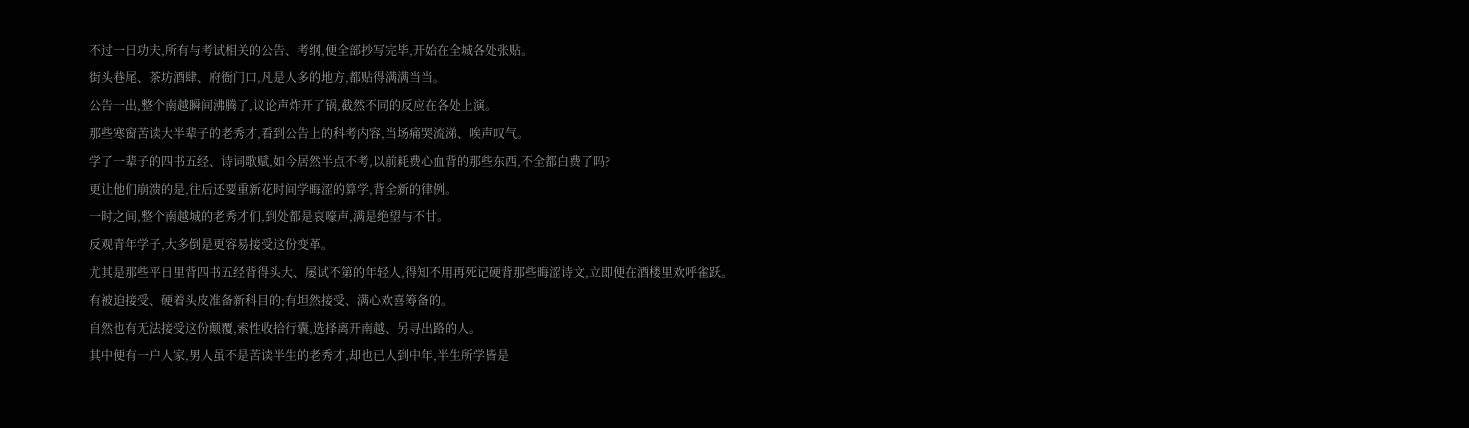不过一日功夫,所有与考试相关的公告、考纲,便全部抄写完毕,开始在全城各处张贴。
街头巷尾、茶坊酒肆、府衙门口,凡是人多的地方,都贴得满满当当。
公告一出,整个南越瞬间沸腾了,议论声炸开了锅,截然不同的反应在各处上演。
那些寒窗苦读大半辈子的老秀才,看到公告上的科考内容,当场痛哭流涕、唉声叹气。
学了一辈子的四书五经、诗词歌赋,如今居然半点不考,以前耗费心血背的那些东西,不全都白费了吗?
更让他们崩溃的是,往后还要重新花时间学晦涩的算学,背全新的律例。
一时之间,整个南越城的老秀才们,到处都是哀嚎声,满是绝望与不甘。
反观青年学子,大多倒是更容易接受这份变革。
尤其是那些平日里背四书五经背得头大、屡试不第的年轻人,得知不用再死记硬背那些晦涩诗文,立即便在酒楼里欢呼雀跃。
有被迫接受、硬着头皮准备新科目的;有坦然接受、满心欢喜筹备的。
自然也有无法接受这份颠覆,索性收拾行囊,选择离开南越、另寻出路的人。
其中便有一户人家,男人虽不是苦读半生的老秀才,却也已人到中年,半生所学皆是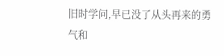旧时学问,早已没了从头再来的勇气和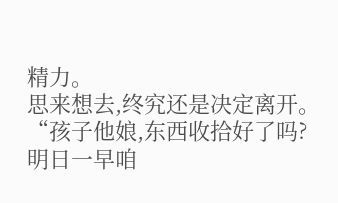精力。
思来想去,终究还是决定离开。
“孩子他娘,东西收拾好了吗?明日一早咱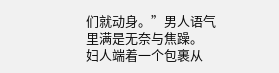们就动身。”男人语气里满是无奈与焦躁。
妇人端着一个包裹从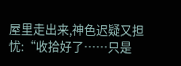屋里走出来,神色迟疑又担忧:“收拾好了……只是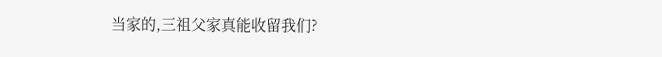当家的,三祖父家真能收留我们?